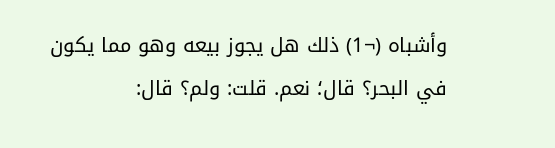وأشباه (¬1) ذلك هل يجوز بيعه وهو مما يكون في البحر؟ قال؛ نعم. قلت: ولم؟ قال: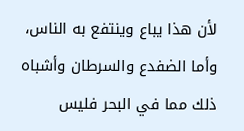لأن هذا يباع وينتفع به الناس، وأما الضفدع والسرطان وأشباه ذلك مما في البحر فليس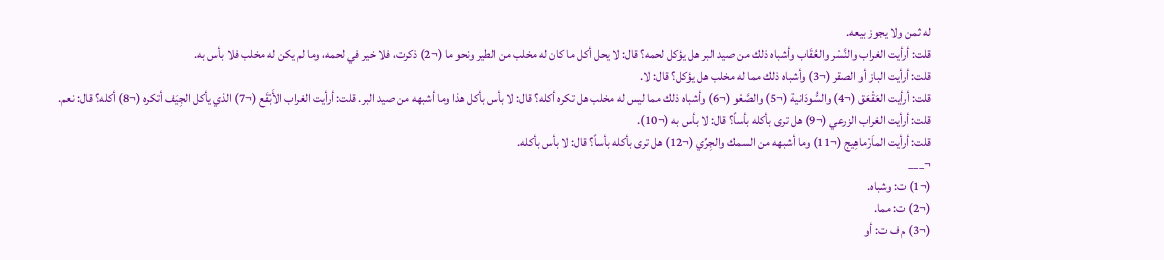له ثمن ولا يجوز بيعه.
قلت: أرأيت الغراب والنَّسْر والعُقَاب وأشباه ذلك من صيد البر هل يؤكل لحمه؟ قال: لا يحل أكل ما كان له مخلب من الطير ونحو ما (¬2) ذكرت، فلا خير في لحمه، وما لم يكن له مخلب فلا بأس به.
قلت: أرأيت الباز أو الصقر (¬3) وأشباه ذلك مما له مخلب هل يؤكل؟ قال: لا.
قلت: أرأيت العَقْعَق (¬4) والسُّودَانية (¬5) والصَّعْو (¬6) وأشباه ذلك مما ليس له مخلب هل تكره أكله؟ قال: لا بأس بأكل هذا وما أشبهه من صيد البر. قلت: أرأيت الغراب الأَبْقَع (¬7) الذي يأكل الجِيَف أتكره (¬8) أكله؟ قال: نعم.
قلت: أرأيت الغراب الزرعي (¬9) هل ترى بأكله بأساً؟ قال: لا بأس به (¬10).
قلت: أرأيت الماَرْماهِيج (¬11) وما أشبهه من السمك والجِرِّي (¬12) هل ترى بأكله بأساً؟ قال: لا بأس بأكله.
¬___
(¬1) ت: وشباه.
(¬2) ت: مما.
(¬3) م ف ت: أو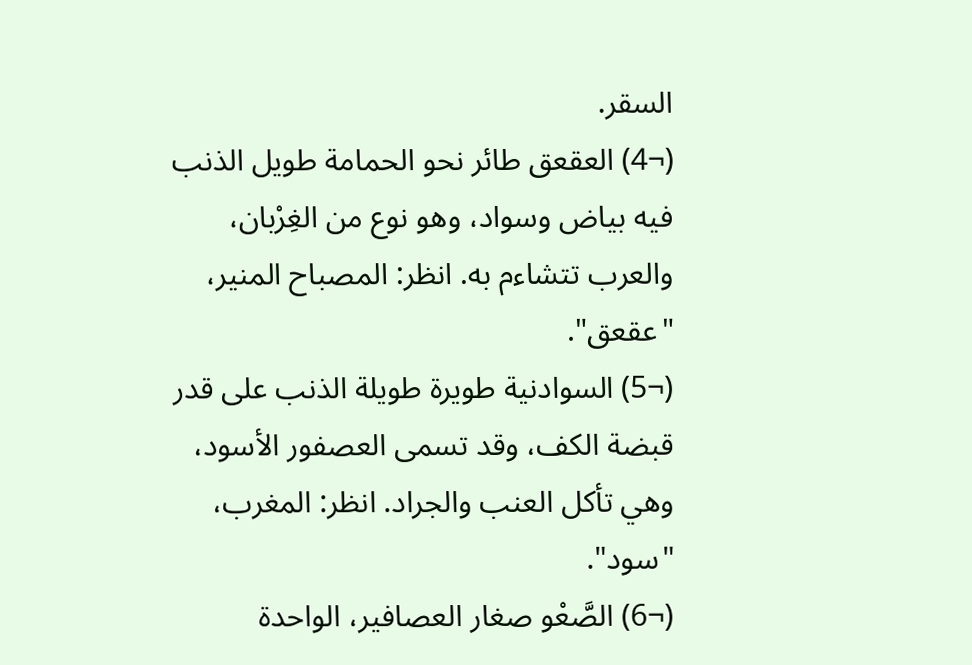السقر.
(¬4) العقعق طائر نحو الحمامة طويل الذنب فيه بياض وسواد، وهو نوع من الغِرْبان، والعرب تتشاءم به. انظر: المصباح المنير، "عقعق".
(¬5) السوادنية طويرة طويلة الذنب على قدر قبضة الكف، وقد تسمى العصفور الأسود، وهي تأكل العنب والجراد. انظر: المغرب، "سود".
(¬6) الصَّعْو صغار العصافير، الواحدة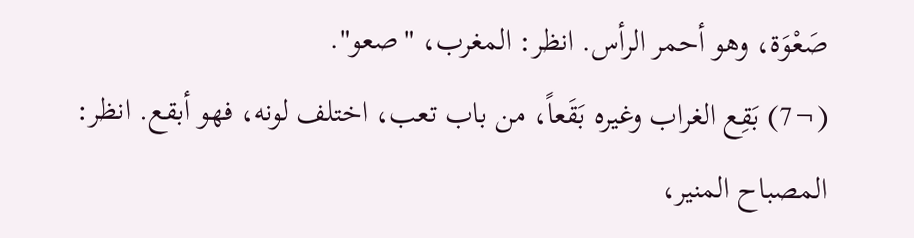صَعْوَة، وهو أحمر الرأس. انظر: المغرب، "صعو".
(¬7) بَقِع الغراب وغيره بَقَعاً، من باب تعب، اختلف لونه، فهو أبقع. انظر: المصباح المنير،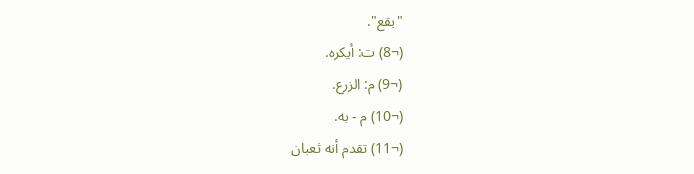"بقع".
(¬8) ت: أيكره.
(¬9) م: الزرع.
(¬10) م - به.
(¬11) تقدم أنه ثعبان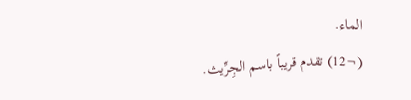الماء.
(¬12) تقدم قريباً باسم الجِرِّيث.